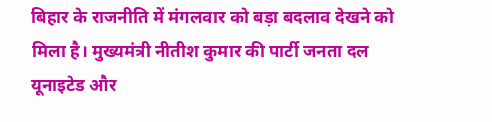बिहार के राजनीति में मंगलवार को बड़ा बदलाव देखने को मिला है। मुख्यमंत्री नीतीश कुमार की पार्टी जनता दल यूनाइटेड और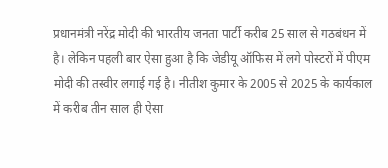प्रधानमंत्री नरेंद्र मोदी की भारतीय जनता पार्टी करीब 25 साल से गठबंधन में है। लेकिन पहली बार ऐसा हुआ है कि जेडीयू ऑफिस में लगे पोस्टरों में पीएम मोदी की तस्वीर लगाई गई है। नीतीश कुमार के 2005 से 2025 के कार्यकाल में करीब तीन साल ही ऐसा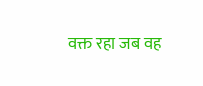वक्त रहा जब वह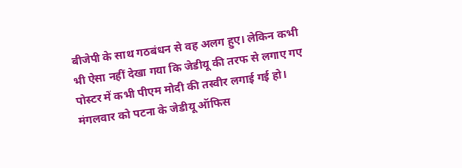बीजेपी के साथ गठबंधन से वह अलग हुए। लेकिन कभी भी ऐसा नहीं देखा गया कि जेडीयू की तरफ से लगाए गए पोस्टर में कभी पीएम मोदी की तस्वीर लगाई गई हो। मंगलवार को पटना के जेडीयू ऑफिस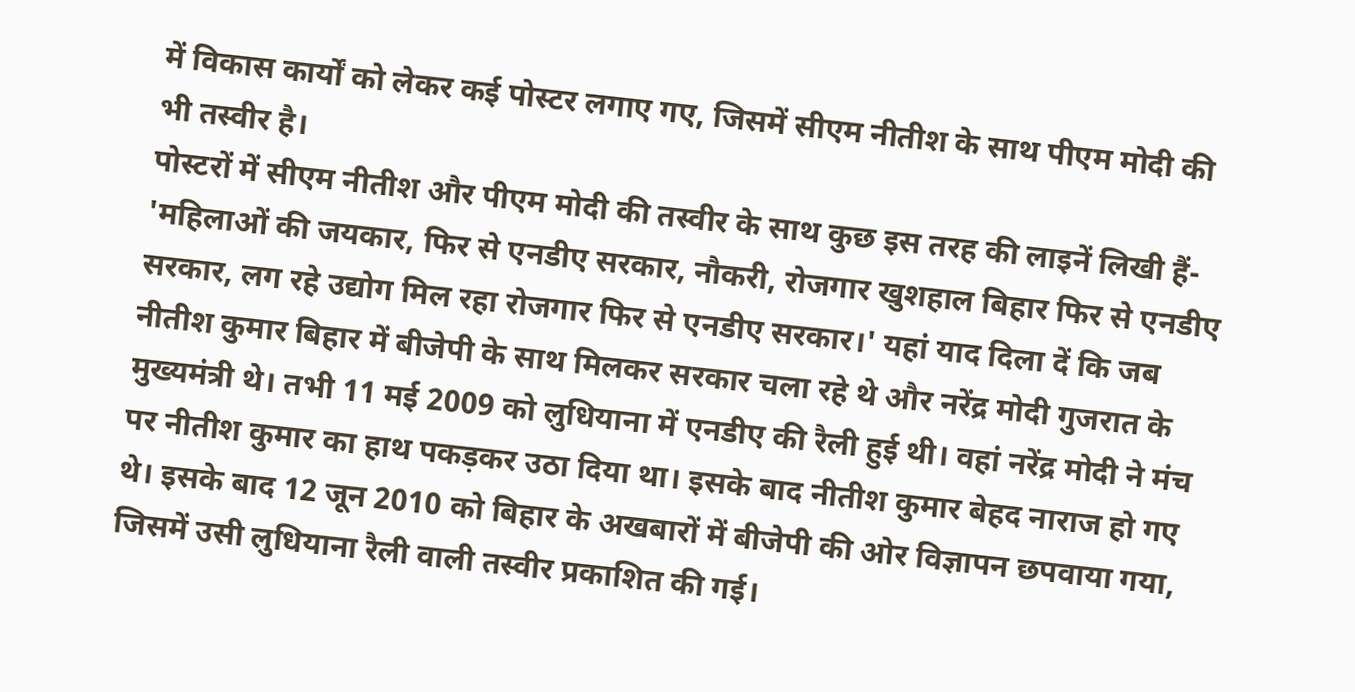में विकास कार्यों को लेकर कई पोस्टर लगाए गए, जिसमें सीएम नीतीश के साथ पीएम मोदी की भी तस्वीर है।
पोस्टरों में सीएम नीतीश और पीएम मोदी की तस्वीर के साथ कुछ इस तरह की लाइनें लिखी हैं- 'महिलाओं की जयकार, फिर से एनडीए सरकार, नौकरी, रोजगार खुशहाल बिहार फिर से एनडीए सरकार, लग रहे उद्योग मिल रहा रोजगार फिर से एनडीए सरकार।' यहां याद दिला दें कि जब नीतीश कुमार बिहार में बीजेपी के साथ मिलकर सरकार चला रहे थे और नरेंद्र मोदी गुजरात के मुख्यमंत्री थे। तभी 11 मई 2009 को लुधियाना में एनडीए की रैली हुई थी। वहां नरेंद्र मोदी ने मंच पर नीतीश कुमार का हाथ पकड़कर उठा दिया था। इसके बाद नीतीश कुमार बेहद नाराज हो गए थे। इसके बाद 12 जून 2010 को बिहार के अखबारों में बीजेपी की ओर विज्ञापन छपवाया गया, जिसमें उसी लुधियाना रैली वाली तस्वीर प्रकाशित की गई।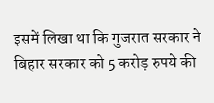इसमें लिखा था कि गुजरात सरकार ने बिहार सरकार को 5 करोड़ रुपये की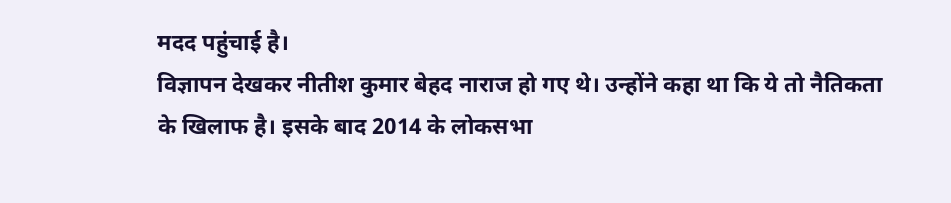मदद पहुंचाई है।
विज्ञापन देखकर नीतीश कुमार बेहद नाराज हो गए थे। उन्होंने कहा था कि ये तो नैतिकता के खिलाफ है। इसके बाद 2014 के लोकसभा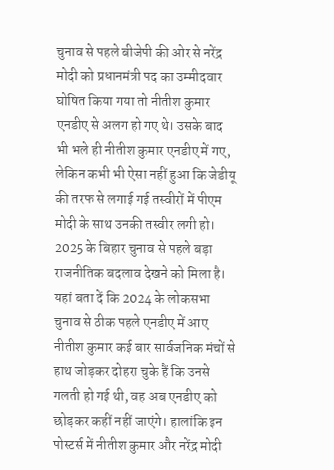चुनाव से पहले बीजेपी की ओर से नरेंद्र मोदी को प्रधानमंत्री पद का उम्मीदवार घोषित किया गया तो नीतीश कुमार एनडीए से अलग हो गए थे। उसके बाद भी भले ही नीतीश कुमार एनडीए में गए, लेकिन कभी भी ऐसा नहीं हुआ कि जेडीयू की तरफ से लगाई गई तस्वीरों में पीएम मोदी के साथ उनकी तस्वीर लगी हो। 2025 के बिहार चुनाव से पहले बड़ा राजनीतिक बदलाव देखने को मिला है। यहां बता दें कि 2024 के लोकसभा चुनाव से ठीक पहले एनडीए में आए नीतीश कुमार कई बार सार्वजनिक मंचों से हाथ जोड़कर दोहरा चुके हैं कि उनसे गलती हो गई थी, वह अब एनडीए को छोड़कर कहीं नहीं जाएंगे। हालांकि इन पोस्टर्स में नीतीश कुमार और नरेंद्र मोदी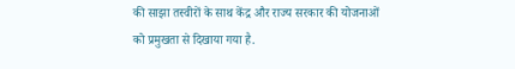की साझा तस्वीरों के साथ केंद्र और राज्य सरकार की योजनाओं को प्रमुखता से दिखाया गया है.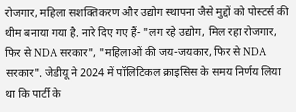रोजगार, महिला सशक्तिकरण और उद्योग स्थापना जैसे मुद्दों को पोस्टर्स की थीम बनाया गया है. नारे दिए गए हैं- "लग रहे उद्योग, मिल रहा रोजगार, फिर से NDA सरकार", "महिलाओं की जय-जयकार, फिर से NDA सरकार". जेडीयू ने 2024 में पॉलिटिकल क्राइसिस के समय निर्णय लिया था कि पार्टी के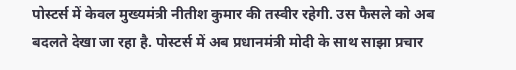पोस्टर्स में केवल मुख्यमंत्री नीतीश कुमार की तस्वीर रहेगी. उस फैसले को अब बदलते देखा जा रहा है. पोस्टर्स में अब प्रधानमंत्री मोदी के साथ साझा प्रचार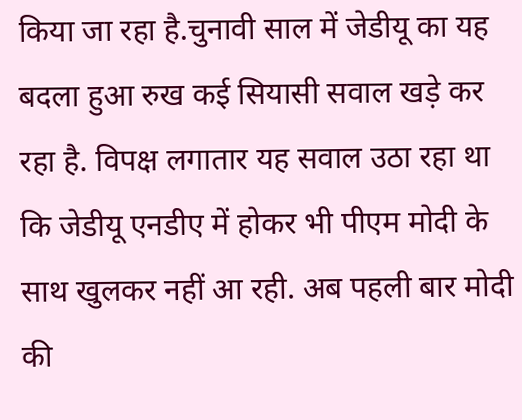किया जा रहा है.चुनावी साल में जेडीयू का यह बदला हुआ रुख कई सियासी सवाल खड़े कर रहा है. विपक्ष लगातार यह सवाल उठा रहा था कि जेडीयू एनडीए में होकर भी पीएम मोदी के साथ खुलकर नहीं आ रही. अब पहली बार मोदी की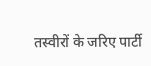तस्वीरों के जरिए पार्टी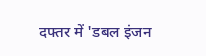दफ्तर में 'डबल इंजन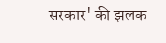सरकार' की झलक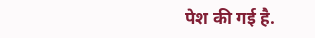पेश की गई है.